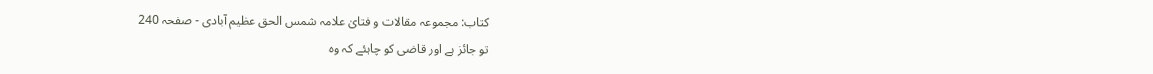کتاب: مجموعہ مقالات و فتایٰ علامہ شمس الحق عظیم آبادی - صفحہ 240
تو جائز ہے اور قاضی کو چاہئے کہ وہ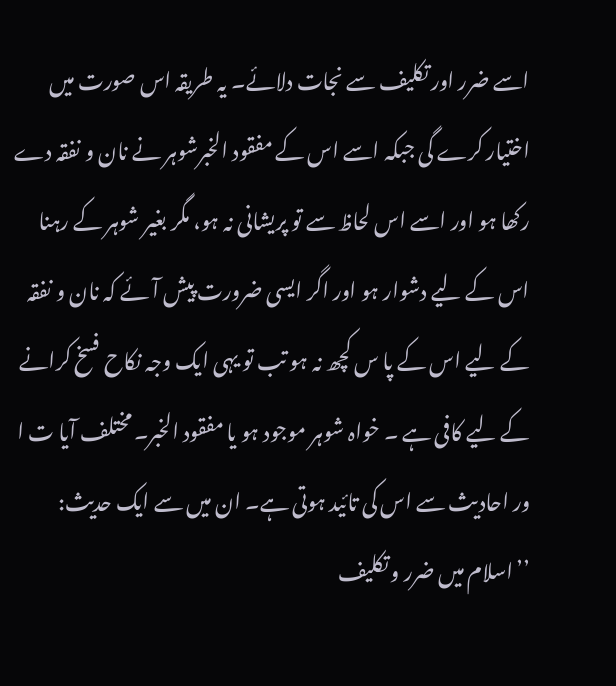اسے ضرر اور تکلیف سے نجات دلائے۔ یہ طریقہ اس صورت میں اختیار کرے گی جبکہ اسے اس کے مفقود الخبرشوہر نے نان و نفقہ دے رکھا ہو اور اسے اس لحاظ سے تو پریشانی نہ ہو، مگر بغیر شوہر کے رہنا اس کے لیے دشوار ہو اور اگر ایسی ضرورت پیش آئے کہ نان و نفقہ کے لیے اس کے پا س کچھ نہ ہو تب تو یہی ایک وجہ نکاح فسخ کرانے کے لیے کافی ہے ۔ خواہ شوہر موجود ہو یا مفقود الخبر۔ مختلف آیا ت ا ور احادیث سے اس کی تائید ہوتی ہے۔ ان میں سے ایک حدیث: ’’اسلام میں ضرر و تکلیف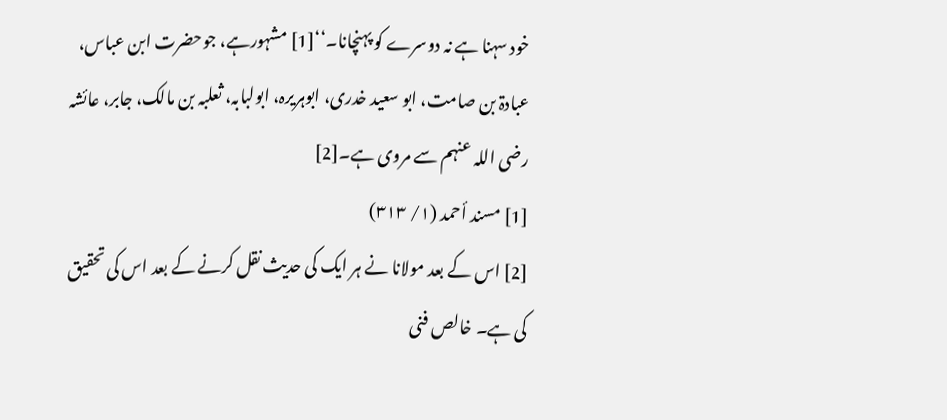خود سہنا ہے نہ دوسرے کو پہنچانا۔‘‘[1] مشہورہے، جوحضرت ابن عباس، عبادۃ بن صامت، ابو سعید خدری، ابوہریرہ، ابولبابہ، ثعلبہ بن مالک، جابر، عائشہ رضی اللہ عنہم سے مروی ہے۔[2]
[1] مسند أحمد (۱/ ۳۱۳)
[2] اس کے بعد مولانا نے ہر ایک کی حدیث نقل کرنے کے بعد اس کی تحقیق کی ہے۔ خالص فنی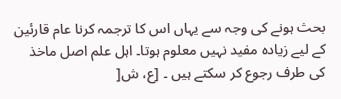بحث ہونے کی وجہ سے یہاں اس کا ترجمہ کرنا عام قارئین کے لیے زیادہ مفید نہیں معلوم ہوتا۔ اہل علم اصل ماخذ کی طرف رجوع کر سکتے ہیں ۔ [ع، ش[